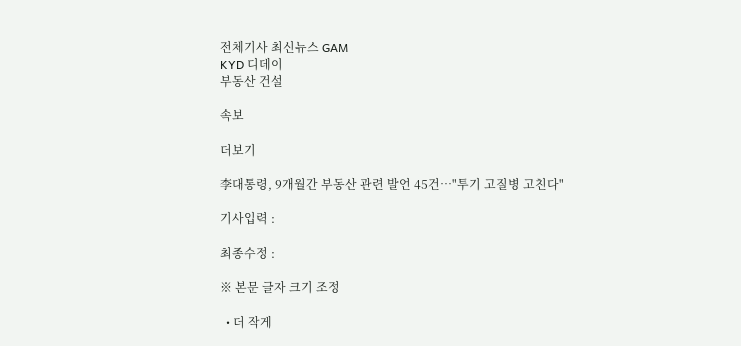전체기사 최신뉴스 GAM
KYD 디데이
부동산 건설

속보

더보기

李대통령, 9개월간 부동산 관련 발언 45건…"투기 고질병 고친다"

기사입력 :

최종수정 :

※ 본문 글자 크기 조정

  • 더 작게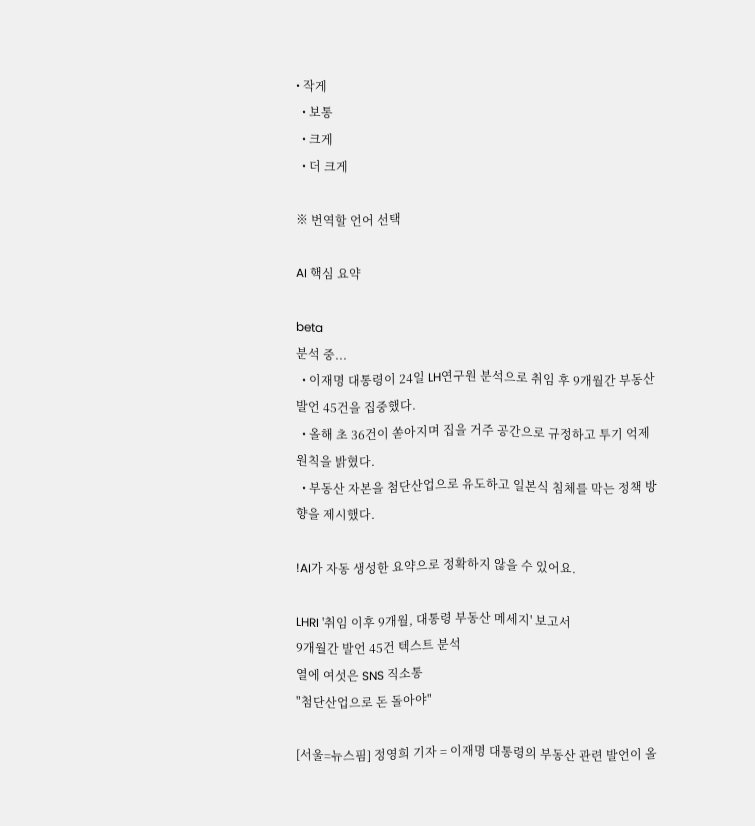• 작게
  • 보통
  • 크게
  • 더 크게

※ 번역할 언어 선택

AI 핵심 요약

beta
분석 중...
  • 이재명 대통령이 24일 LH연구원 분석으로 취임 후 9개월간 부동산 발언 45건을 집중했다.
  • 올해 초 36건이 쏟아지며 집을 거주 공간으로 규정하고 투기 억제 원칙을 밝혔다.
  • 부동산 자본을 첨단산업으로 유도하고 일본식 침체를 막는 정책 방향을 제시했다.

!AI가 자동 생성한 요약으로 정확하지 않을 수 있어요.

LHRI '취임 이후 9개월, 대통령 부동산 메세지' 보고서
9개월간 발언 45건 텍스트 분석
열에 여섯은 SNS 직소통
"첨단산업으로 돈 돌아야"

[서울=뉴스핌] 정영희 기자 = 이재명 대통령의 부동산 관련 발언이 올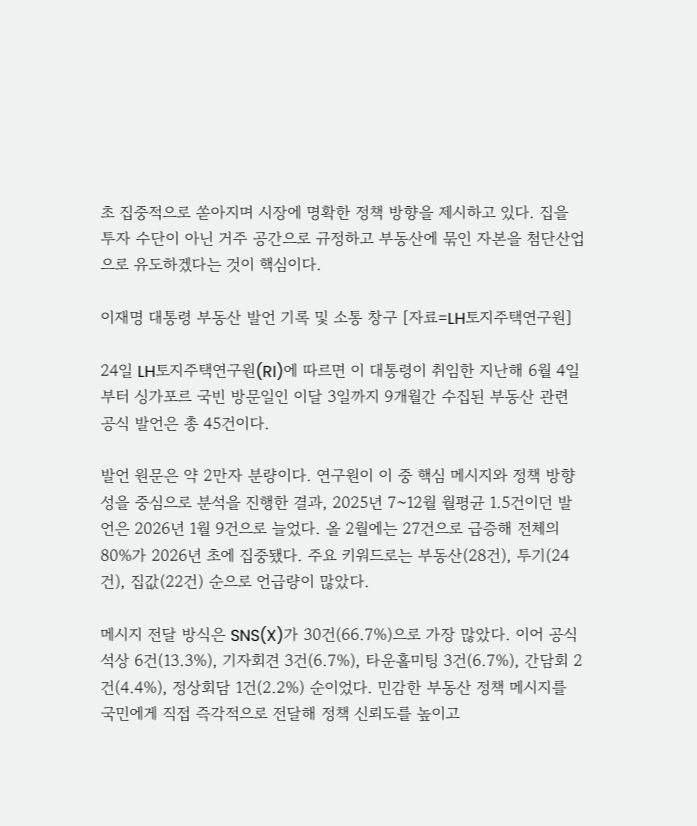초 집중적으로 쏟아지며 시장에 명확한 정책 방향을 제시하고 있다. 집을 투자 수단이 아닌 거주 공간으로 규정하고 부동산에 묶인 자본을 첨단산업으로 유도하겠다는 것이 핵심이다.

이재명 대통령 부동산 발언 기록 및 소통 창구 [자료=LH토지주택연구원]

24일 LH토지주택연구원(RI)에 따르면 이 대통령이 취임한 지난해 6월 4일부터 싱가포르 국빈 방문일인 이달 3일까지 9개월간 수집된 부동산 관련 공식 발언은 총 45건이다.

발언 원문은 약 2만자 분량이다. 연구원이 이 중 핵심 메시지와 정책 방향성을 중심으로 분석을 진행한 결과, 2025년 7~12월 월평균 1.5건이던 발언은 2026년 1월 9건으로 늘었다. 올 2월에는 27건으로 급증해 전체의 80%가 2026년 초에 집중됐다. 주요 키워드로는 부동산(28건), 투기(24건), 집값(22건) 순으로 언급량이 많았다.

메시지 전달 방식은 SNS(X)가 30건(66.7%)으로 가장 많았다. 이어 공식 석상 6건(13.3%), 기자회견 3건(6.7%), 타운홀미팅 3건(6.7%), 간담회 2건(4.4%), 정상회담 1건(2.2%) 순이었다. 민감한 부동산 정책 메시지를 국민에게 직접 즉각적으로 전달해 정책 신뢰도를 높이고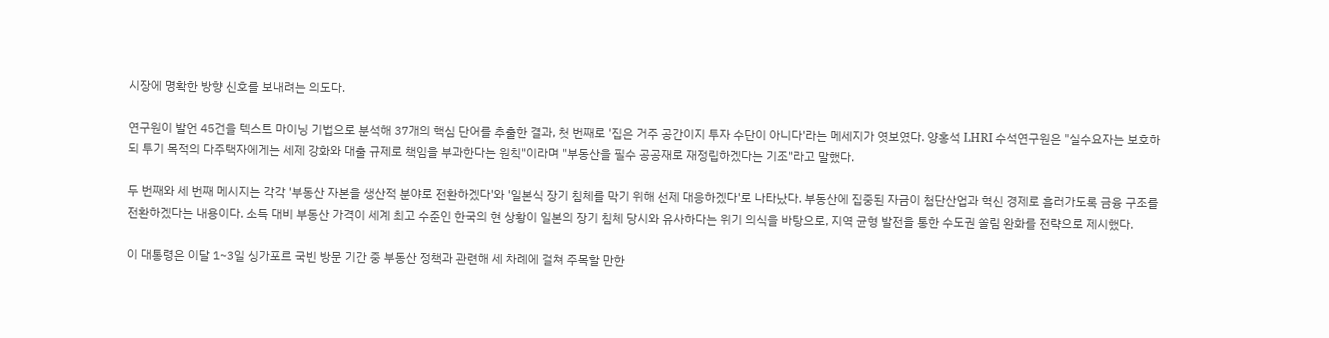시장에 명확한 방향 신호를 보내려는 의도다.

연구원이 발언 45건을 텍스트 마이닝 기법으로 분석해 37개의 핵심 단어를 추출한 결과, 첫 번째로 '집은 거주 공간이지 투자 수단이 아니다'라는 메세지가 엿보였다. 양홍석 LHRI 수석연구원은 "실수요자는 보호하되 투기 목적의 다주택자에게는 세제 강화와 대출 규제로 책임을 부과한다는 원칙"이라며 "부동산을 필수 공공재로 재정립하겠다는 기조"라고 말했다.

두 번째와 세 번째 메시지는 각각 '부동산 자본을 생산적 분야로 전환하겠다'와 '일본식 장기 침체를 막기 위해 선제 대응하겠다'로 나타났다. 부동산에 집중된 자금이 첨단산업과 혁신 경제로 흘러가도록 금융 구조를 전환하겠다는 내용이다. 소득 대비 부동산 가격이 세계 최고 수준인 한국의 현 상황이 일본의 장기 침체 당시와 유사하다는 위기 의식을 바탕으로, 지역 균형 발전을 통한 수도권 쏠림 완화를 전략으로 제시했다.

이 대통령은 이달 1~3일 싱가포르 국빈 방문 기간 중 부동산 정책과 관련해 세 차례에 걸쳐 주목할 만한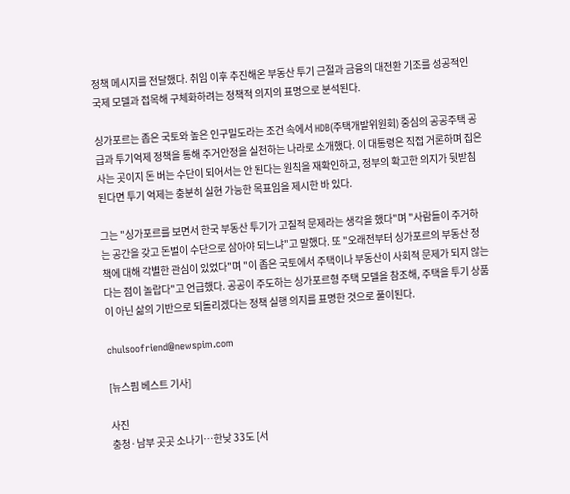정책 메시지를 전달했다. 취임 이후 추진해온 부동산 투기 근절과 금융의 대전환 기조를 성공적인 국제 모델과 접목해 구체화하려는 정책적 의지의 표명으로 분석된다.

싱가포르는 좁은 국토와 높은 인구밀도라는 조건 속에서 HDB(주택개발위원회) 중심의 공공주택 공급과 투기억제 정책을 통해 주거안정을 실천하는 나라로 소개했다. 이 대통령은 직접 거론하며 집은 사는 곳이지 돈 버는 수단이 되어서는 안 된다는 원칙을 재확인하고, 정부의 확고한 의지가 뒷받침된다면 투기 억제는 충분히 실현 가능한 목표임을 제시한 바 있다.

그는 "싱가포르를 보면서 한국 부동산 투기가 고질적 문제라는 생각을 했다"며 "사람들이 주거하는 공간을 갖고 돈벌이 수단으로 삼아야 되느냐"고 말했다. 또 "오래전부터 싱가포르의 부동산 정책에 대해 각별한 관심이 있었다"며 "이 좁은 국토에서 주택이나 부동산이 사회적 문제가 되지 않는다는 점이 놀랍다"고 언급했다. 공공이 주도하는 싱가포르형 주택 모델을 참조해, 주택을 투기 상품이 아닌 삶의 기반으로 되돌리겠다는 정책 실행 의지를 표명한 것으로 풀이된다.

chulsoofriend@newspim.com

[뉴스핌 베스트 기사]

사진
충청·남부 곳곳 소나기…한낮 33도 [서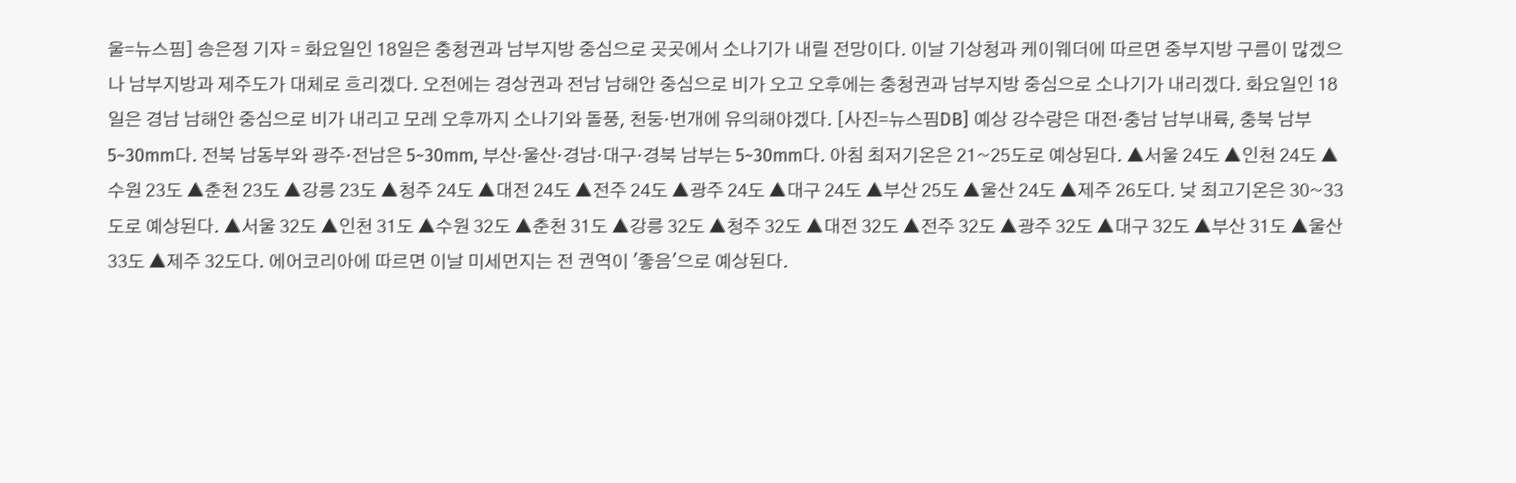울=뉴스핌] 송은정 기자 = 화요일인 18일은 충청권과 남부지방 중심으로 곳곳에서 소나기가 내릴 전망이다. 이날 기상청과 케이웨더에 따르면 중부지방 구름이 많겠으나 남부지방과 제주도가 대체로 흐리겠다. 오전에는 경상권과 전남 남해안 중심으로 비가 오고 오후에는 충청권과 남부지방 중심으로 소나기가 내리겠다. 화요일인 18일은 경남 남해안 중심으로 비가 내리고 모레 오후까지 소나기와 돌풍, 천둥·번개에 유의해야겠다. [사진=뉴스핌DB] 예상 강수량은 대전·충남 남부내륙, 충북 남부 5~30mm다. 전북 남동부와 광주·전남은 5~30mm, 부산·울산·경남·대구·경북 남부는 5~30mm다. 아침 최저기온은 21~25도로 예상된다. ▲서울 24도 ▲인천 24도 ▲수원 23도 ▲춘천 23도 ▲강릉 23도 ▲청주 24도 ▲대전 24도 ▲전주 24도 ▲광주 24도 ▲대구 24도 ▲부산 25도 ▲울산 24도 ▲제주 26도다. 낮 최고기온은 30~33도로 예상된다. ▲서울 32도 ▲인천 31도 ▲수원 32도 ▲춘천 31도 ▲강릉 32도 ▲청주 32도 ▲대전 32도 ▲전주 32도 ▲광주 32도 ▲대구 32도 ▲부산 31도 ▲울산 33도 ▲제주 32도다. 에어코리아에 따르면 이날 미세먼지는 전 권역이 '좋음'으로 예상된다.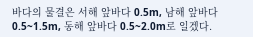바다의 물결은 서해 앞바다 0.5m, 남해 앞바다 0.5~1.5m, 동해 앞바다 0.5~2.0m로 일겠다.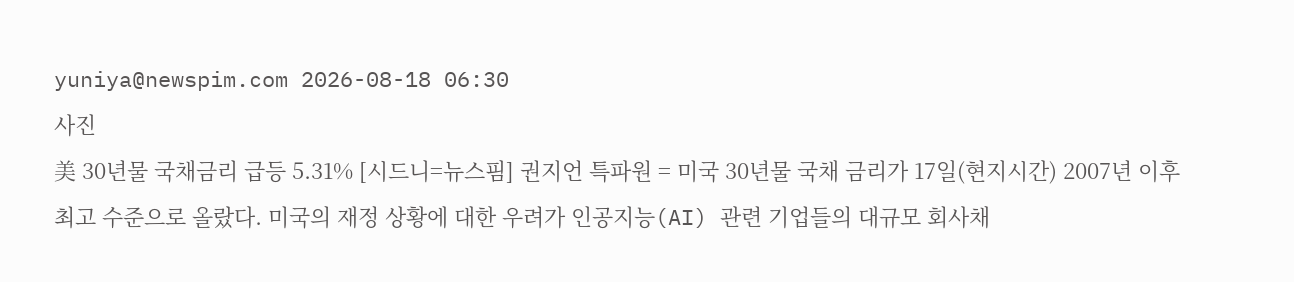yuniya@newspim.com 2026-08-18 06:30
사진
美 30년물 국채금리 급등 5.31% [시드니=뉴스핌] 권지언 특파원 = 미국 30년물 국채 금리가 17일(현지시간) 2007년 이후 최고 수준으로 올랐다. 미국의 재정 상황에 대한 우려가 인공지능(AI) 관련 기업들의 대규모 회사채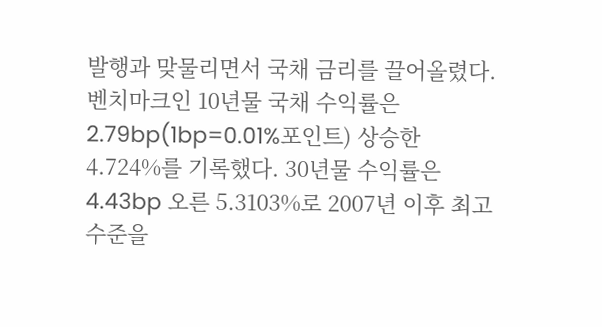발행과 맞물리면서 국채 금리를 끌어올렸다. 벤치마크인 10년물 국채 수익률은 2.79bp(1bp=0.01%포인트) 상승한 4.724%를 기록했다. 30년물 수익률은 4.43bp 오른 5.3103%로 2007년 이후 최고 수준을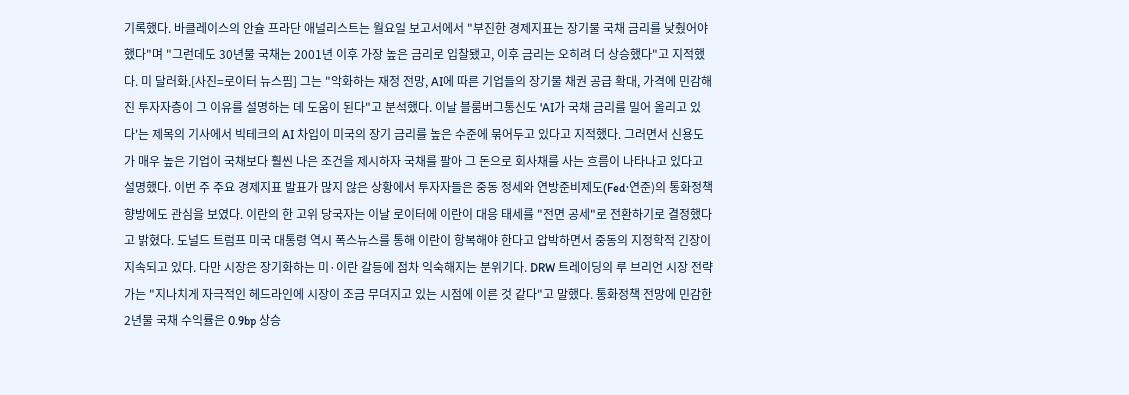기록했다. 바클레이스의 안슐 프라단 애널리스트는 월요일 보고서에서 "부진한 경제지표는 장기물 국채 금리를 낮췄어야 했다"며 "그런데도 30년물 국채는 2001년 이후 가장 높은 금리로 입찰됐고, 이후 금리는 오히려 더 상승했다"고 지적했다. 미 달러화.[사진=로이터 뉴스핌] 그는 "악화하는 재정 전망, AI에 따른 기업들의 장기물 채권 공급 확대, 가격에 민감해진 투자자층이 그 이유를 설명하는 데 도움이 된다"고 분석했다. 이날 블룸버그통신도 'AI가 국채 금리를 밀어 올리고 있다'는 제목의 기사에서 빅테크의 AI 차입이 미국의 장기 금리를 높은 수준에 묶어두고 있다고 지적했다. 그러면서 신용도가 매우 높은 기업이 국채보다 훨씬 나은 조건을 제시하자 국채를 팔아 그 돈으로 회사채를 사는 흐름이 나타나고 있다고 설명했다. 이번 주 주요 경제지표 발표가 많지 않은 상황에서 투자자들은 중동 정세와 연방준비제도(Fed·연준)의 통화정책 향방에도 관심을 보였다. 이란의 한 고위 당국자는 이날 로이터에 이란이 대응 태세를 "전면 공세"로 전환하기로 결정했다고 밝혔다. 도널드 트럼프 미국 대통령 역시 폭스뉴스를 통해 이란이 항복해야 한다고 압박하면서 중동의 지정학적 긴장이 지속되고 있다. 다만 시장은 장기화하는 미·이란 갈등에 점차 익숙해지는 분위기다. DRW 트레이딩의 루 브리언 시장 전략가는 "지나치게 자극적인 헤드라인에 시장이 조금 무뎌지고 있는 시점에 이른 것 같다"고 말했다. 통화정책 전망에 민감한 2년물 국채 수익률은 0.9bp 상승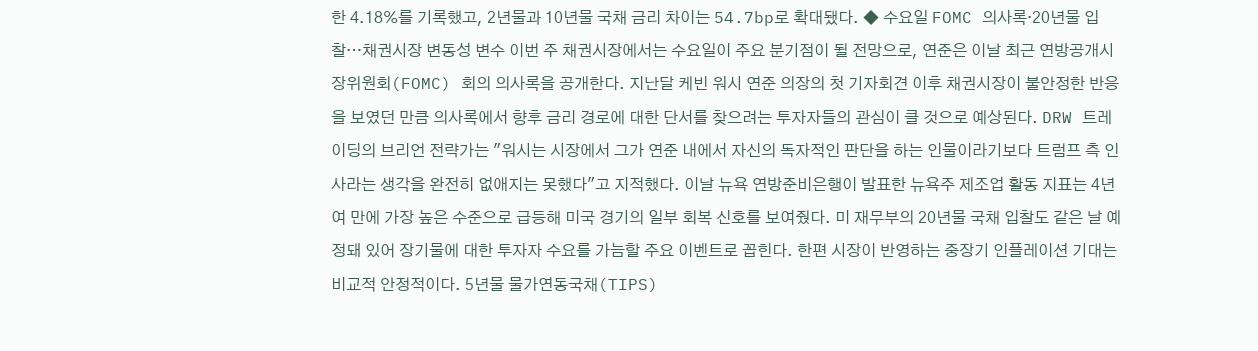한 4.18%를 기록했고, 2년물과 10년물 국채 금리 차이는 54.7bp로 확대됐다. ◆ 수요일 FOMC 의사록·20년물 입찰…채권시장 변동성 변수 이번 주 채권시장에서는 수요일이 주요 분기점이 될 전망으로, 연준은 이날 최근 연방공개시장위원회(FOMC) 회의 의사록을 공개한다. 지난달 케빈 워시 연준 의장의 첫 기자회견 이후 채권시장이 불안정한 반응을 보였던 만큼 의사록에서 향후 금리 경로에 대한 단서를 찾으려는 투자자들의 관심이 클 것으로 예상된다. DRW 트레이딩의 브리언 전략가는 "워시는 시장에서 그가 연준 내에서 자신의 독자적인 판단을 하는 인물이라기보다 트럼프 측 인사라는 생각을 완전히 없애지는 못했다"고 지적했다. 이날 뉴욕 연방준비은행이 발표한 뉴욕주 제조업 활동 지표는 4년여 만에 가장 높은 수준으로 급등해 미국 경기의 일부 회복 신호를 보여줬다. 미 재무부의 20년물 국채 입찰도 같은 날 예정돼 있어 장기물에 대한 투자자 수요를 가늠할 주요 이벤트로 꼽힌다. 한편 시장이 반영하는 중장기 인플레이션 기대는 비교적 안정적이다. 5년물 물가연동국채(TIPS)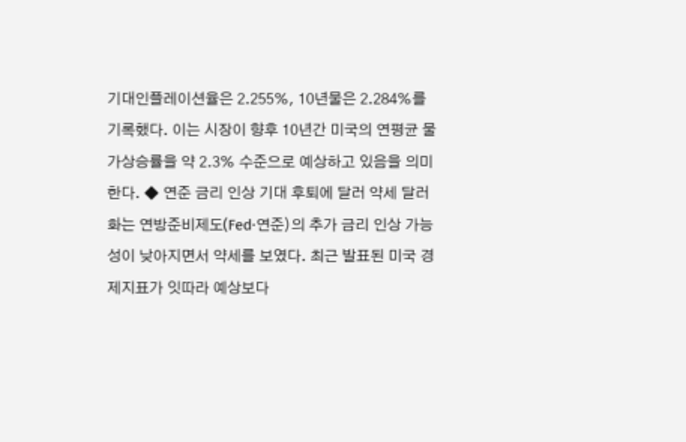기대인플레이션율은 2.255%, 10년물은 2.284%를 기록했다. 이는 시장이 향후 10년간 미국의 연평균 물가상승률을 약 2.3% 수준으로 예상하고 있음을 의미한다. ◆ 연준 금리 인상 기대 후퇴에 달러 약세 달러화는 연방준비제도(Fed·연준)의 추가 금리 인상 가능성이 낮아지면서 약세를 보였다. 최근 발표된 미국 경제지표가 잇따라 예상보다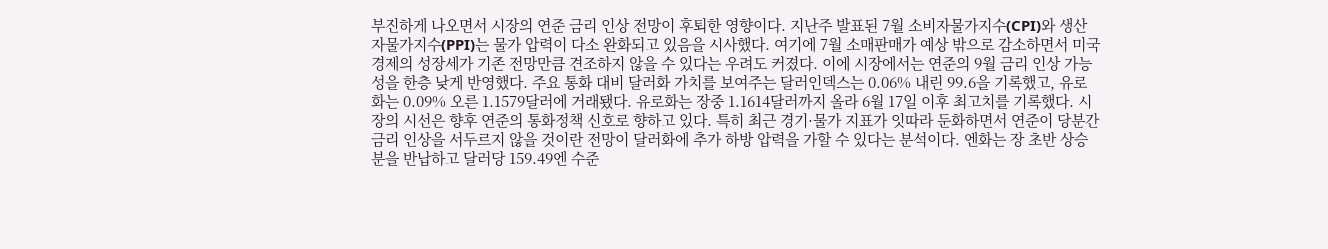부진하게 나오면서 시장의 연준 금리 인상 전망이 후퇴한 영향이다. 지난주 발표된 7월 소비자물가지수(CPI)와 생산자물가지수(PPI)는 물가 압력이 다소 완화되고 있음을 시사했다. 여기에 7월 소매판매가 예상 밖으로 감소하면서 미국 경제의 성장세가 기존 전망만큼 견조하지 않을 수 있다는 우려도 커졌다. 이에 시장에서는 연준의 9월 금리 인상 가능성을 한층 낮게 반영했다. 주요 통화 대비 달러화 가치를 보여주는 달러인덱스는 0.06% 내린 99.6을 기록했고, 유로화는 0.09% 오른 1.1579달러에 거래됐다. 유로화는 장중 1.1614달러까지 올라 6월 17일 이후 최고치를 기록했다. 시장의 시선은 향후 연준의 통화정책 신호로 향하고 있다. 특히 최근 경기·물가 지표가 잇따라 둔화하면서 연준이 당분간 금리 인상을 서두르지 않을 것이란 전망이 달러화에 추가 하방 압력을 가할 수 있다는 분석이다. 엔화는 장 초반 상승분을 반납하고 달러당 159.49엔 수준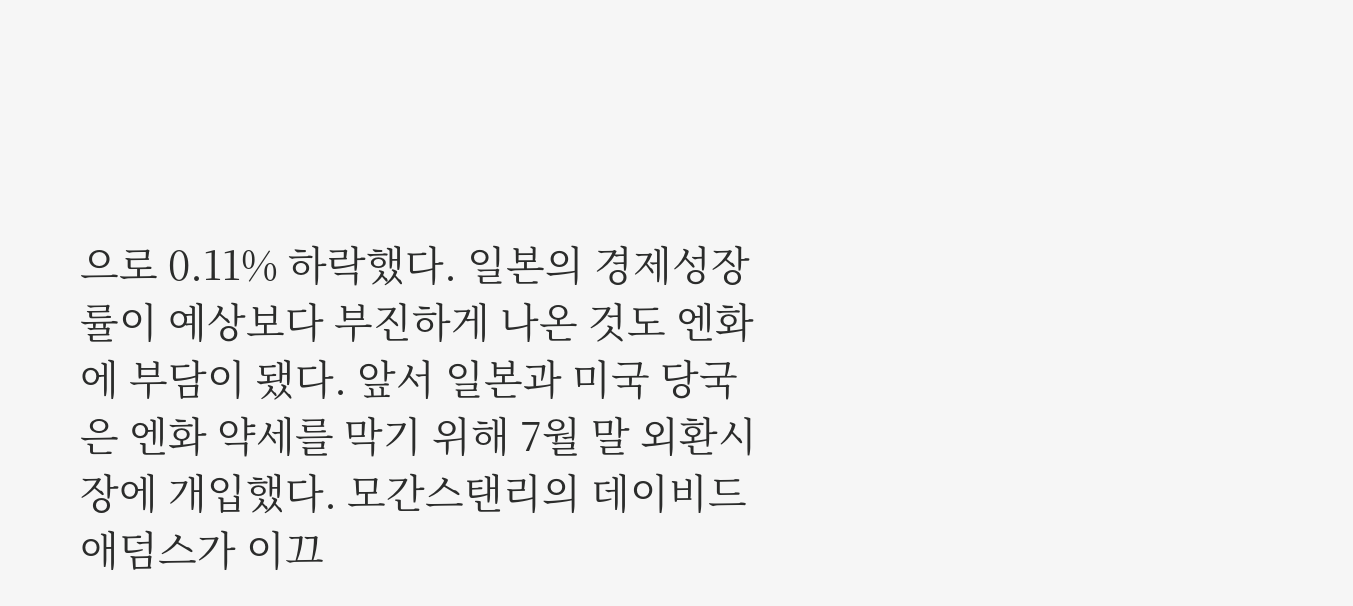으로 0.11% 하락했다. 일본의 경제성장률이 예상보다 부진하게 나온 것도 엔화에 부담이 됐다. 앞서 일본과 미국 당국은 엔화 약세를 막기 위해 7월 말 외환시장에 개입했다. 모간스탠리의 데이비드 애덤스가 이끄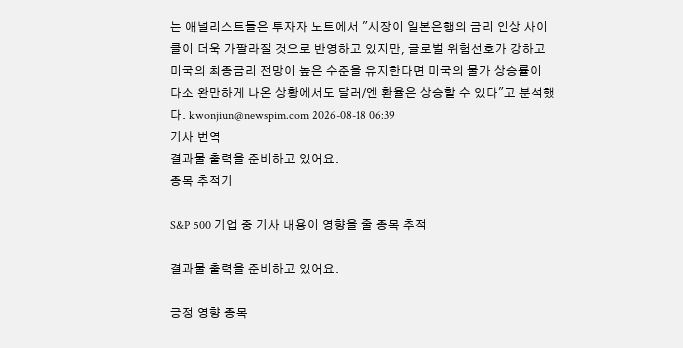는 애널리스트들은 투자자 노트에서 "시장이 일본은행의 금리 인상 사이클이 더욱 가팔라질 것으로 반영하고 있지만, 글로벌 위험선호가 강하고 미국의 최종금리 전망이 높은 수준을 유지한다면 미국의 물가 상승률이 다소 완만하게 나온 상황에서도 달러/엔 환율은 상승할 수 있다"고 분석했다. kwonjiun@newspim.com 2026-08-18 06:39
기사 번역
결과물 출력을 준비하고 있어요.
종목 추적기

S&P 500 기업 중 기사 내용이 영향을 줄 종목 추적

결과물 출력을 준비하고 있어요.

긍정 영향 종목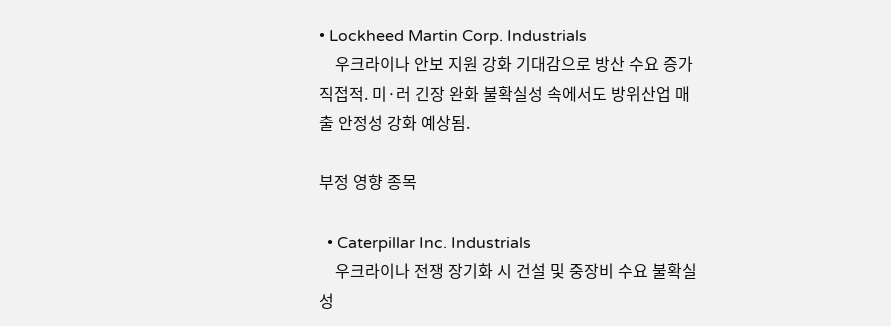• Lockheed Martin Corp. Industrials
    우크라이나 안보 지원 강화 기대감으로 방산 수요 증가 직접적. 미·러 긴장 완화 불확실성 속에서도 방위산업 매출 안정성 강화 예상됨.

부정 영향 종목

  • Caterpillar Inc. Industrials
    우크라이나 전쟁 장기화 시 건설 및 중장비 수요 불확실성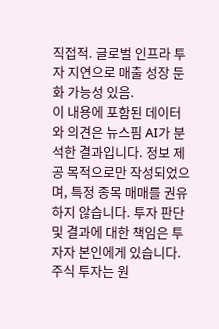직접적. 글로벌 인프라 투자 지연으로 매출 성장 둔화 가능성 있음.
이 내용에 포함된 데이터와 의견은 뉴스핌 AI가 분석한 결과입니다. 정보 제공 목적으로만 작성되었으며, 특정 종목 매매를 권유하지 않습니다. 투자 판단 및 결과에 대한 책임은 투자자 본인에게 있습니다. 주식 투자는 원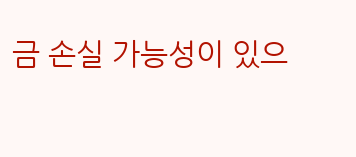금 손실 가능성이 있으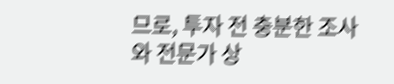므로, 투자 전 충분한 조사와 전문가 상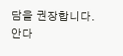담을 권장합니다.
안다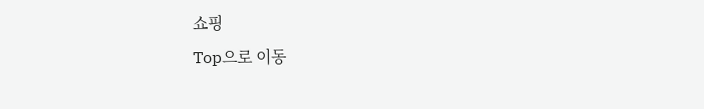쇼핑
Top으로 이동